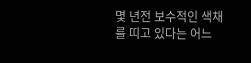몇 년전 보수적인 색채를 띠고 있다는 어느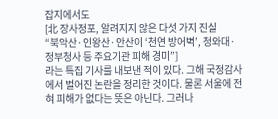잡지에서도
[北 장사정포, 알려지지 않은 다섯 가지 진실
“북악산·인왕산·안산이 ‘천연 방어벽’, 청와대·정부청사 등 주요기관 피해 경미”]
라는 특집 기사를 내보낸 적이 있다. 그해 국정감사에서 벌어진 논란을 정리한 것이다. 물론 서울에 전혀 피해가 없다는 뜻은 아닌다. 그러나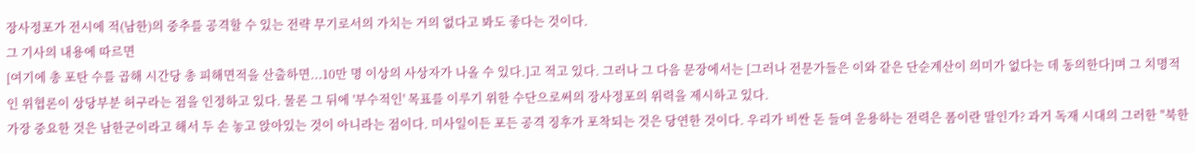장사정포가 전시에 적(남한)의 중추를 공격할 수 있는 전략 무기로서의 가치는 거의 없다고 봐도 좋다는 것이다.
그 기사의 내용에 따르면
[여기에 총 포탄 수를 곱해 시간당 총 피해면적을 산출하면...10만 명 이상의 사상자가 나올 수 있다.]고 적고 있다. 그러나 그 다음 문장에서는 [그러나 전문가들은 이와 같은 단순계산이 의미가 없다는 데 동의한다]며 그 치명적인 위협론이 상당부분 허구라는 점을 인정하고 있다. 물론 그 뒤에 '부수적인' 목표를 이루기 위한 수단으로써의 장사정포의 위력을 제시하고 있다.
가장 중요한 것은 남한군이라고 해서 두 손 놓고 앉아있는 것이 아니라는 점이다. 미사일이든 포든 공격 징후가 포착되는 것은 당연한 것이다. 우리가 비싼 돈 들여 운용하는 전력은 폼이란 말인가? 과거 독재 시대의 그러한 "북한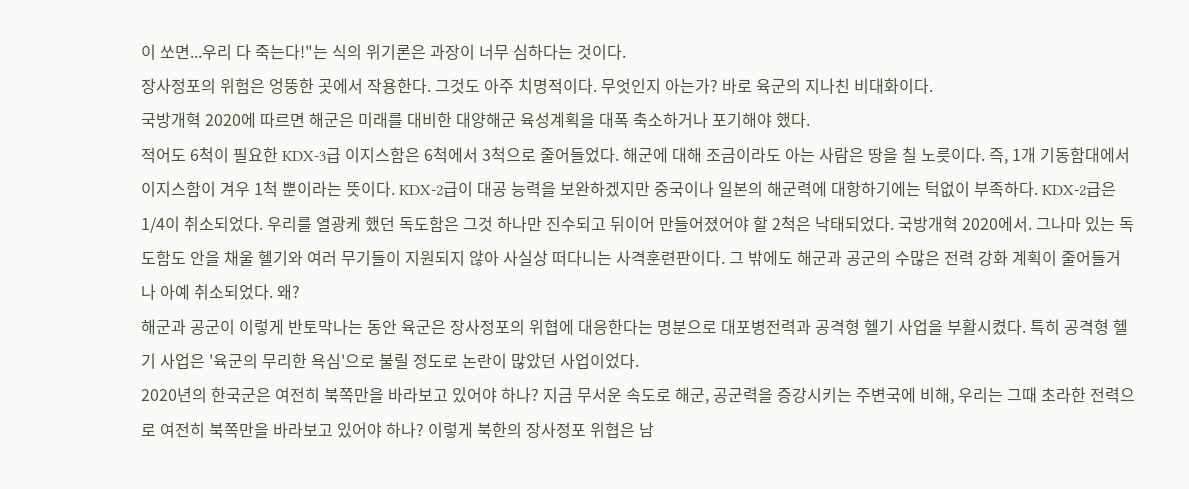이 쏘면...우리 다 죽는다!"는 식의 위기론은 과장이 너무 심하다는 것이다.
장사정포의 위험은 엉뚱한 곳에서 작용한다. 그것도 아주 치명적이다. 무엇인지 아는가? 바로 육군의 지나친 비대화이다.
국방개혁 2020에 따르면 해군은 미래를 대비한 대양해군 육성계획을 대폭 축소하거나 포기해야 했다.
적어도 6척이 필요한 KDX-3급 이지스함은 6척에서 3척으로 줄어들었다. 해군에 대해 조금이라도 아는 사람은 땅을 칠 노릇이다. 즉, 1개 기동함대에서 이지스함이 겨우 1척 뿐이라는 뜻이다. KDX-2급이 대공 능력을 보완하겠지만 중국이나 일본의 해군력에 대항하기에는 턱없이 부족하다. KDX-2급은 1/4이 취소되었다. 우리를 열광케 했던 독도함은 그것 하나만 진수되고 뒤이어 만들어졌어야 할 2척은 낙태되었다. 국방개혁 2020에서. 그나마 있는 독도함도 안을 채울 헬기와 여러 무기들이 지원되지 않아 사실상 떠다니는 사격훈련판이다. 그 밖에도 해군과 공군의 수많은 전력 강화 계획이 줄어들거나 아예 취소되었다. 왜?
해군과 공군이 이렇게 반토막나는 동안 육군은 장사정포의 위협에 대응한다는 명분으로 대포병전력과 공격형 헬기 사업을 부활시켰다. 특히 공격형 헬기 사업은 '육군의 무리한 욕심'으로 불릴 정도로 논란이 많았던 사업이었다.
2020년의 한국군은 여전히 북쪽만을 바라보고 있어야 하나? 지금 무서운 속도로 해군, 공군력을 증강시키는 주변국에 비해, 우리는 그때 초라한 전력으로 여전히 북쪽만을 바라보고 있어야 하나? 이렇게 북한의 장사정포 위협은 남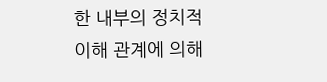한 내부의 정치적 이해 관계에 의해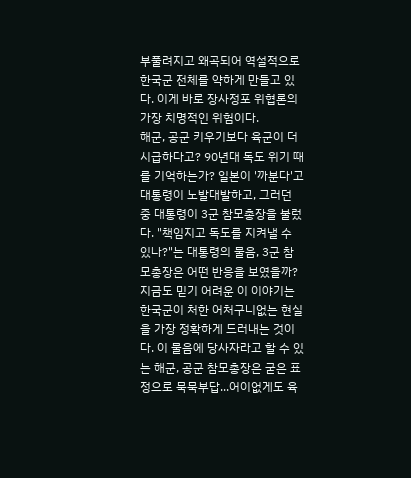부풀려지고 왜곡되어 역설적으로 한국군 전체를 약하게 만들고 있다. 이게 바로 장사정포 위협론의 가장 치명적인 위험이다.
해군, 공군 키우기보다 육군이 더 시급하다고? 90년대 독도 위기 때를 기억하는가? 일본이 '까분다'고 대통령이 노발대발하고, 그러던 중 대통령이 3군 참모총장을 불렀다. "책임지고 독도를 지켜낼 수 있나?"는 대통령의 물음, 3군 참모총장은 어떤 반응을 보였을까?
지금도 믿기 어려운 이 이야기는 한국군이 처한 어처구니없는 현실을 가장 정확하게 드러내는 것이다. 이 물음에 당사자라고 할 수 있는 해군, 공군 참모총장은 굳은 표정으로 묵묵부답...어이없게도 육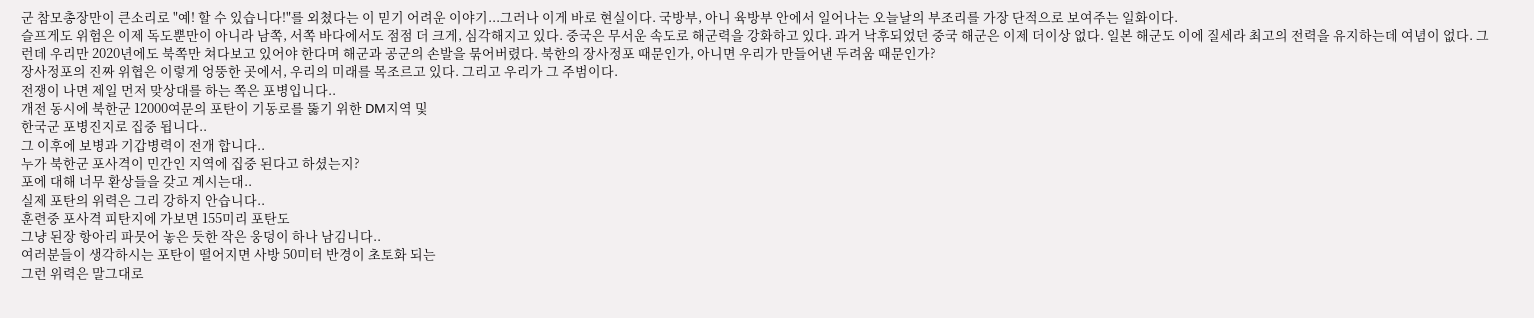군 참모총장만이 큰소리로 "예! 할 수 있습니다!"를 외쳤다는 이 믿기 어려운 이야기...그러나 이게 바로 현실이다. 국방부, 아니 육방부 안에서 일어나는 오늘날의 부조리를 가장 단적으로 보여주는 일화이다.
슬프게도 위험은 이제 독도뿐만이 아니라 남쪽, 서쪽 바다에서도 점점 더 크게, 심각해지고 있다. 중국은 무서운 속도로 해군력을 강화하고 있다. 과거 낙후되었던 중국 해군은 이제 더이상 없다. 일본 해군도 이에 질세라 최고의 전력을 유지하는데 여념이 없다. 그런데 우리만 2020년에도 북쪽만 쳐다보고 있어야 한다며 해군과 공군의 손발을 묶어버렸다. 북한의 장사정포 때문인가, 아니면 우리가 만들어낸 두려움 때문인가?
장사정포의 진짜 위협은 이렇게 엉뚱한 곳에서, 우리의 미래를 목조르고 있다. 그리고 우리가 그 주범이다.
전쟁이 나면 제일 먼저 맞상대를 하는 쪽은 포병입니다..
개전 동시에 북한군 12000여문의 포탄이 기동로를 뚫기 위한 DM지역 및
한국군 포병진지로 집중 됩니다..
그 이후에 보병과 기갑병력이 전개 합니다..
누가 북한군 포사격이 민간인 지역에 집중 된다고 하셨는지?
포에 대해 너무 환상들을 갖고 계시는대..
실제 포탄의 위력은 그리 강하지 안습니다..
훈련중 포사격 피탄지에 가보면 155미리 포탄도
그냥 된장 항아리 파뭇어 놓은 듯한 작은 웅덩이 하나 남김니다..
여러분들이 생각하시는 포탄이 떨어지면 사방 50미터 반경이 초토화 되는
그런 위력은 말그대로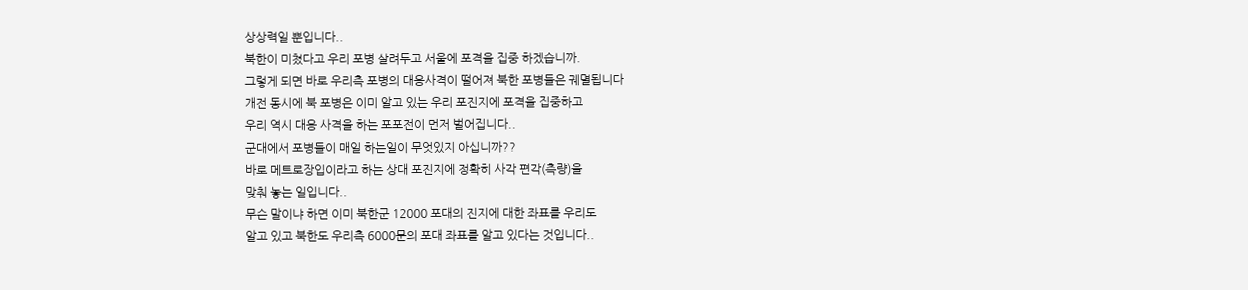상상력일 뿐입니다..
북한이 미쳤다고 우리 포병 살려두고 서울에 포격을 집중 하겠습니까.
그렇게 되면 바로 우리측 포병의 대응사격이 떨어져 북한 포병들은 궤멸됩니다
개전 동시에 북 포병은 이미 알고 있는 우리 포진지에 포격을 집중하고
우리 역시 대응 사격을 하는 포포전이 먼저 벌어집니다..
군대에서 포병들이 매일 하는일이 무엇있지 아십니까??
바로 메트로장입이라고 하는 상대 포진지에 정확히 사각 편각(측량)을
맞춰 놓는 일입니다..
무슨 말이냐 하면 이미 북한군 12000 포대의 진지에 대한 좌표를 우리도
알고 있고 북한도 우리측 6000문의 포대 좌표를 알고 있다는 것입니다..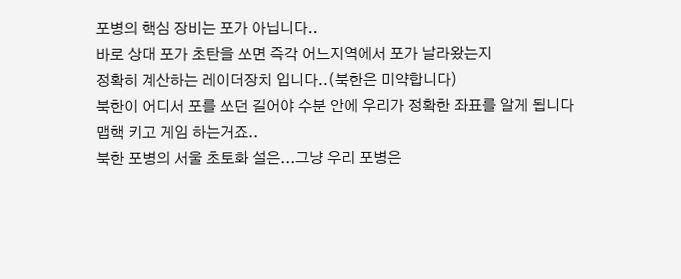포병의 핵심 장비는 포가 아닙니다..
바로 상대 포가 초탄을 쏘면 즉각 어느지역에서 포가 날라왔는지
정확히 계산하는 레이더장치 입니다..(북한은 미약합니다)
북한이 어디서 포를 쏘던 길어야 수분 안에 우리가 정확한 좌표를 알게 됩니다
맵핵 키고 게임 하는거죠..
북한 포병의 서울 초토화 설은...그냥 우리 포병은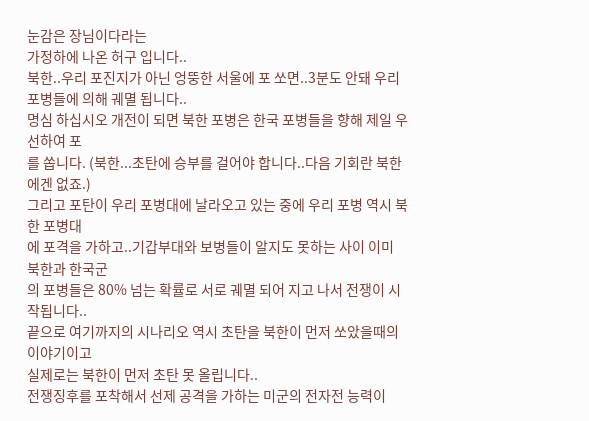눈감은 장님이다라는
가정하에 나온 허구 입니다..
북한..우리 포진지가 아닌 엉뚱한 서울에 포 쏘면..3분도 안돼 우리 포병들에 의해 궤멸 됩니다..
명심 하십시오 개전이 되면 북한 포병은 한국 포병들을 향해 제일 우선하여 포
를 쏩니다. (북한...초탄에 승부를 걸어야 합니다..다음 기회란 북한에겐 없죠.)
그리고 포탄이 우리 포병대에 날라오고 있는 중에 우리 포병 역시 북한 포병대
에 포격을 가하고..기갑부대와 보병들이 알지도 못하는 사이 이미 북한과 한국군
의 포병들은 80% 넘는 확률로 서로 궤멸 되어 지고 나서 전쟁이 시작됩니다..
끝으로 여기까지의 시나리오 역시 초탄을 북한이 먼저 쏘았을때의 이야기이고
실제로는 북한이 먼저 초탄 못 올립니다..
전쟁징후를 포착해서 선제 공격을 가하는 미군의 전자전 능력이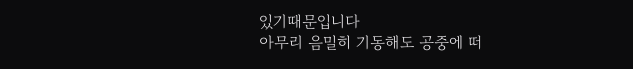있기때문입니다
아무리 음밀히 기동해도 공중에 떠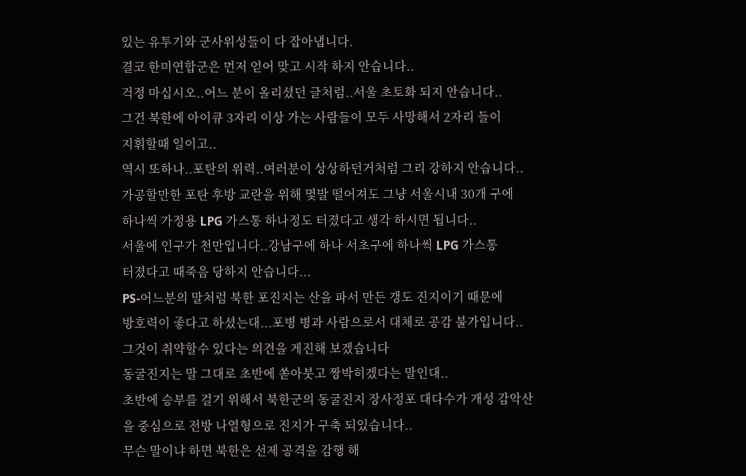있는 유투기와 군사위성들이 다 잡아냅니다.
결코 한미연합군은 먼저 얻어 맞고 시작 하지 안습니다..
걱정 마십시오..어느 분이 올리셨던 글처럼..서울 초토화 되지 안습니다..
그건 북한에 아이큐 3자리 이상 가는 사람들이 모두 사망해서 2자리 들이
지휘할때 일이고..
역시 또하나..포탄의 위력..여러분이 상상하던거처럼 그리 강하지 안습니다..
가공할만한 포탄 후방 교란을 위해 몇발 떨어져도 그냥 서울시내 30개 구에
하나씩 가정용 LPG 가스통 하나정도 터졌다고 생각 하시면 됩니다..
서울에 인구가 천만입니다..강남구에 하나 서초구에 하나씩 LPG 가스통
터졌다고 때죽음 당하지 안습니다...
PS-어느분의 말처럼 북한 포진지는 산을 파서 만든 갱도 진지이기 때문에
방호력이 좋다고 하셨는대...포병 병과 사람으로서 대체로 공감 불가입니다..
그것이 취약할수 있다는 의견을 게진해 보겠습니다
동굴진지는 말 그대로 초반에 쏟아붓고 짱박히겠다는 말인대..
초반에 승부를 걸기 위해서 북한군의 동굴진지 장사정포 대다수가 개성 감악산
을 중심으로 전방 나열형으로 진지가 구축 되있습니다..
무슨 말이냐 하면 북한은 선제 공격을 감행 해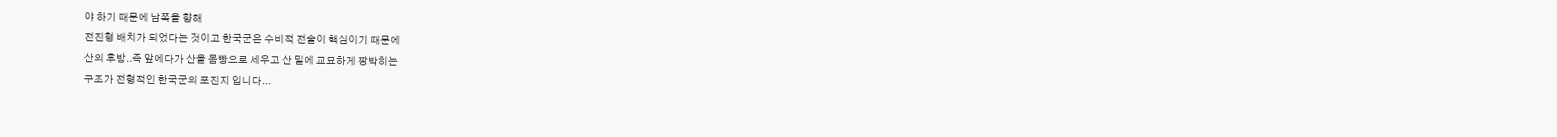야 하기 때문에 남쪽을 향해
전진형 배치가 되었다는 것이고 한국군은 수비적 전술이 핵심이기 때문에
산의 후방..즉 앞에다가 산을 몸빵으로 세우고 산 밑에 교묘하게 짱박히는
구조가 전형적인 한국군의 포진지 입니다...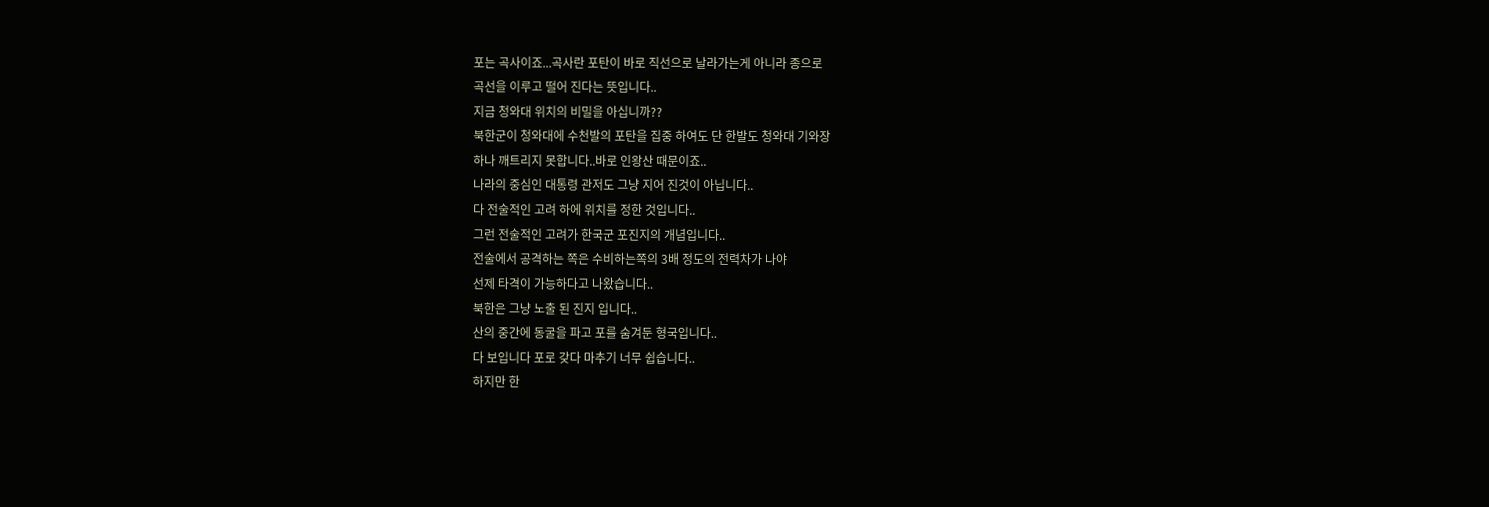포는 곡사이죠...곡사란 포탄이 바로 직선으로 날라가는게 아니라 종으로
곡선을 이루고 떨어 진다는 뜻입니다..
지금 청와대 위치의 비밀을 아십니까??
북한군이 청와대에 수천발의 포탄을 집중 하여도 단 한발도 청와대 기와장
하나 깨트리지 못합니다..바로 인왕산 때문이죠..
나라의 중심인 대통령 관저도 그냥 지어 진것이 아닙니다..
다 전술적인 고려 하에 위치를 정한 것입니다..
그런 전술적인 고려가 한국군 포진지의 개념입니다..
전술에서 공격하는 쪽은 수비하는쪽의 3배 정도의 전력차가 나야
선제 타격이 가능하다고 나왔습니다..
북한은 그냥 노출 된 진지 입니다..
산의 중간에 동굴을 파고 포를 숨겨둔 형국입니다..
다 보입니다 포로 갖다 마추기 너무 쉽습니다..
하지만 한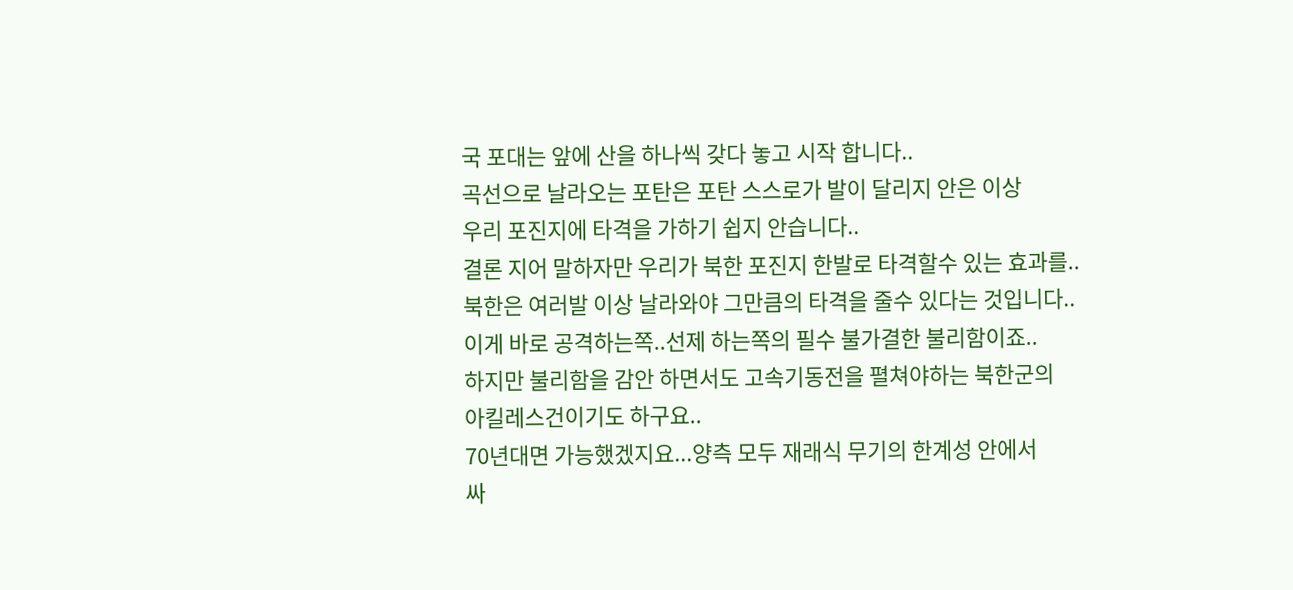국 포대는 앞에 산을 하나씩 갖다 놓고 시작 합니다..
곡선으로 날라오는 포탄은 포탄 스스로가 발이 달리지 안은 이상
우리 포진지에 타격을 가하기 쉽지 안습니다..
결론 지어 말하자만 우리가 북한 포진지 한발로 타격할수 있는 효과를..
북한은 여러발 이상 날라와야 그만큼의 타격을 줄수 있다는 것입니다..
이게 바로 공격하는쪽..선제 하는쪽의 필수 불가결한 불리함이죠..
하지만 불리함을 감안 하면서도 고속기동전을 펼쳐야하는 북한군의
아킬레스건이기도 하구요..
70년대면 가능했겠지요...양측 모두 재래식 무기의 한계성 안에서
싸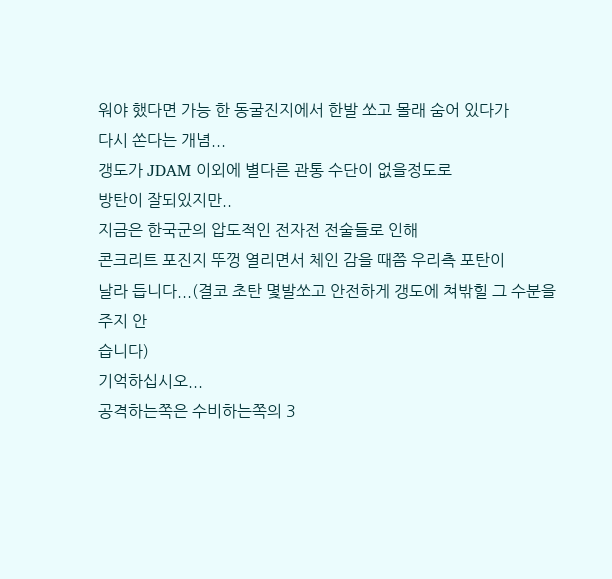워야 했다면 가능 한 동굴진지에서 한발 쏘고 몰래 숨어 있다가
다시 쏜다는 개념...
갱도가 JDAM 이외에 별다른 관통 수단이 없을정도로
방탄이 잘되있지만..
지금은 한국군의 압도적인 전자전 전술들로 인해
콘크리트 포진지 뚜껑 열리면서 체인 감을 때쯤 우리측 포탄이
날라 듭니다...(결코 초탄 몇발쏘고 안전하게 갱도에 쳐밖힐 그 수분을 주지 안
습니다)
기억하십시오...
공격하는쪽은 수비하는쪽의 3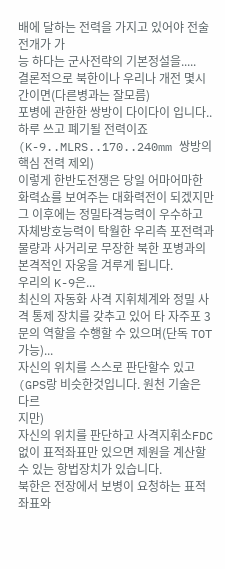배에 달하는 전력을 가지고 있어야 전술전개가 가
능 하다는 군사전략의 기본정설을.....
결론적으로 북한이나 우리나 개전 몇시간이면(다른병과는 잘모름)
포병에 관한한 쌍방이 다이다이 입니다..
하루 쓰고 폐기될 전력이죠(K-9..MLRS..170..240mm 쌍방의 핵심 전력 제외)
이렇게 한반도전쟁은 당일 어마어마한 화력쇼를 보여주는 대화력전이 되겠지만
그 이후에는 정밀타격능력이 우수하고 자체방호능력이 탁월한 우리측 포전력과
물량과 사거리로 무장한 북한 포병과의 본격적인 자웅을 겨루게 됩니다.
우리의 K-9은...
최신의 자동화 사격 지휘체계와 정밀 사격 통제 장치를 갖추고 있어 타 자주포 3
문의 역할을 수행할 수 있으며(단독 TOT가능)...
자신의 위치를 스스로 판단할수 있고 (GPS랑 비슷한것입니다. 원천 기술은 다르
지만)
자신의 위치를 판단하고 사격지휘소FDC없이 표적좌표만 있으면 제원을 계산할
수 있는 항법장치가 있습니다.
북한은 전장에서 보병이 요청하는 표적 좌표와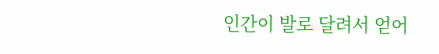인간이 발로 달려서 얻어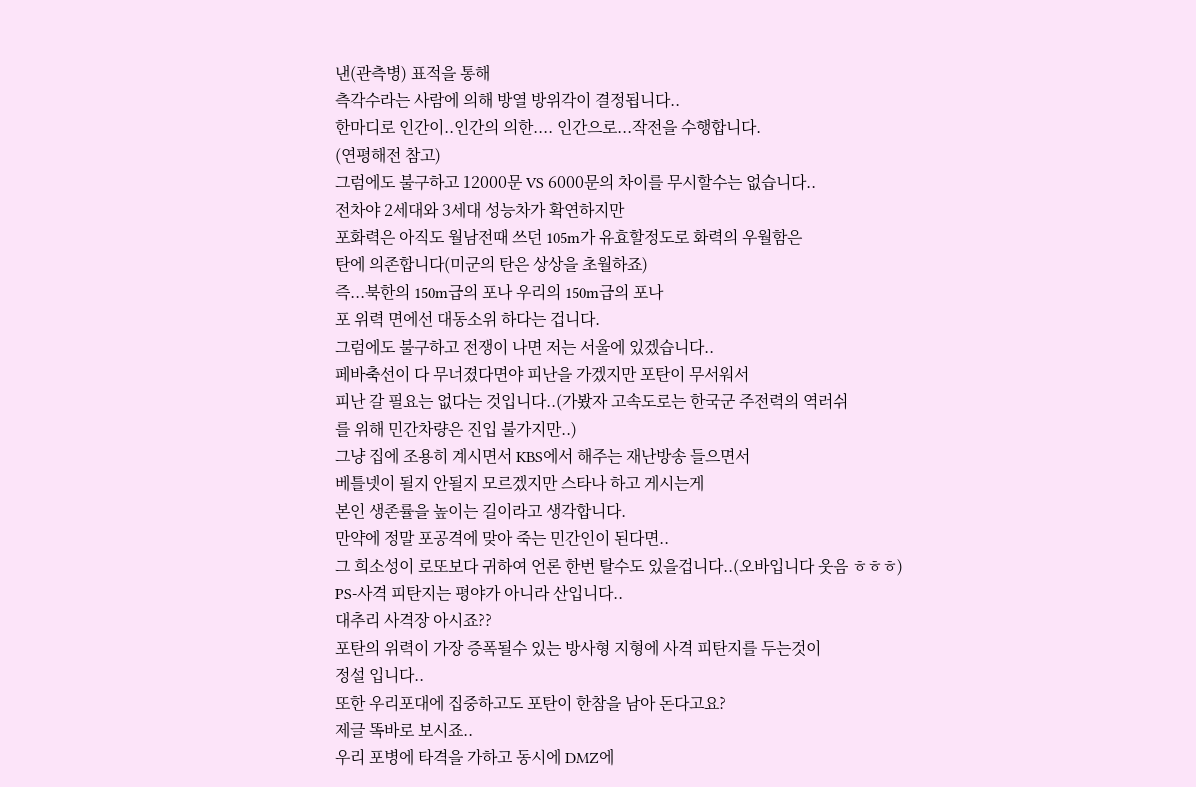낸(관측병) 표적을 통해
측각수라는 사람에 의해 방열 방위각이 결정됩니다..
한마디로 인간이..인간의 의한.... 인간으로...작전을 수행합니다.
(연평해전 참고)
그럼에도 불구하고 12000문 VS 6000문의 차이를 무시할수는 없습니다..
전차야 2세대와 3세대 성능차가 확연하지만
포화력은 아직도 월남전때 쓰던 105m가 유효할정도로 화력의 우월함은
탄에 의존합니다(미군의 탄은 상상을 초월하죠)
즉...북한의 150m급의 포나 우리의 150m급의 포나
포 위력 면에선 대동소위 하다는 겁니다.
그럼에도 불구하고 전쟁이 나면 저는 서울에 있겠습니다..
페바축선이 다 무너졌다면야 피난을 가겠지만 포탄이 무서워서
피난 갈 필요는 없다는 것입니다..(가봤자 고속도로는 한국군 주전력의 역러쉬
를 위해 민간차량은 진입 불가지만..)
그냥 집에 조용히 계시면서 KBS에서 해주는 재난방송 들으면서
베틀넷이 될지 안될지 모르겠지만 스타나 하고 게시는게
본인 생존률을 높이는 길이라고 생각합니다.
만약에 정말 포공격에 맞아 죽는 민간인이 된다면..
그 희소성이 로또보다 귀하여 언론 한번 탈수도 있을겁니다..(오바입니다 웃음 ㅎㅎㅎ)
PS-사격 피탄지는 평야가 아니라 산입니다..
대추리 사격장 아시죠??
포탄의 위력이 가장 증폭될수 있는 방사형 지형에 사격 피탄지를 두는것이
정설 입니다..
또한 우리포대에 집중하고도 포탄이 한참을 남아 돈다고요?
제글 똑바로 보시죠..
우리 포병에 타격을 가하고 동시에 DMZ에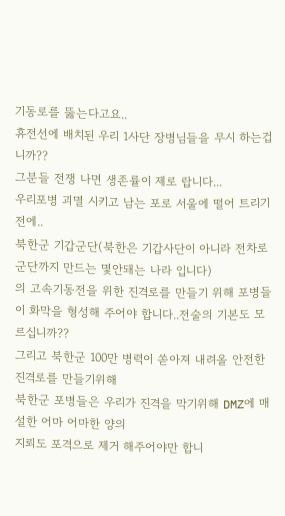기동로를 뚫는다고요..
휴전선에 배치된 우리 1사단 장병님들을 무시 하는겁니까??
그분들 전쟁 나면 생존률이 제로 랍니다...
우리포병 괴멸 시키고 남는 포로 서울에 떨어 트리기전에..
북한군 기갑군단(북한은 기갑사단이 아니라 전차로 군단까지 만드는 몇안돼는 나라 입니다)
의 고속기동전을 위한 진격로를 만들기 위해 포병들이 화막을 형성해 주어야 합니다..전술의 기본도 모르십니까??
그리고 북한군 100만 병력이 쏟아져 내려올 안전한 진격로를 만들기위해
북한군 포병들은 우리가 진격을 막기위해 DMZ에 매설한 어마 어마한 양의
지뢰도 포격으로 제거 해주어야만 합니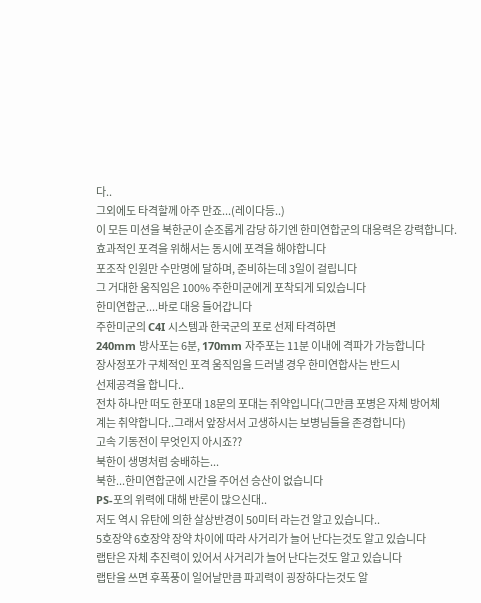다..
그외에도 타격할께 아주 만죠...(레이다등..)
이 모든 미션을 북한군이 순조롭게 감당 하기엔 한미연합군의 대응력은 강력합니다.
효과적인 포격을 위해서는 동시에 포격을 해야합니다
포조작 인원만 수만명에 달하며, 준비하는데 3일이 걸립니다
그 거대한 움직임은 100% 주한미군에게 포착되게 되있습니다
한미연합군....바로 대응 들어갑니다
주한미군의 C4I 시스템과 한국군의 포로 선제 타격하면
240mm 방사포는 6분, 170mm 자주포는 11분 이내에 격파가 가능합니다
장사정포가 구체적인 포격 움직임을 드러낼 경우 한미연합사는 반드시
선제공격을 합니다..
전차 하나만 떠도 한포대 18문의 포대는 쥐약입니다(그만큼 포병은 자체 방어체
계는 취약합니다..그래서 앞장서서 고생하시는 보병님들을 존경합니다)
고속 기동전이 무엇인지 아시죠??
북한이 생명처럼 숭배하는...
북한...한미연합군에 시간을 주어선 승산이 없습니다
PS-포의 위력에 대해 반론이 많으신대..
저도 역시 유탄에 의한 살상반경이 50미터 라는건 알고 있습니다..
5호장약 6호장약 장약 차이에 따라 사거리가 늘어 난다는것도 알고 있습니다
랩탄은 자체 추진력이 있어서 사거리가 늘어 난다는것도 알고 있습니다
랩탄을 쓰면 후폭풍이 일어날만큼 파괴력이 굉장하다는것도 알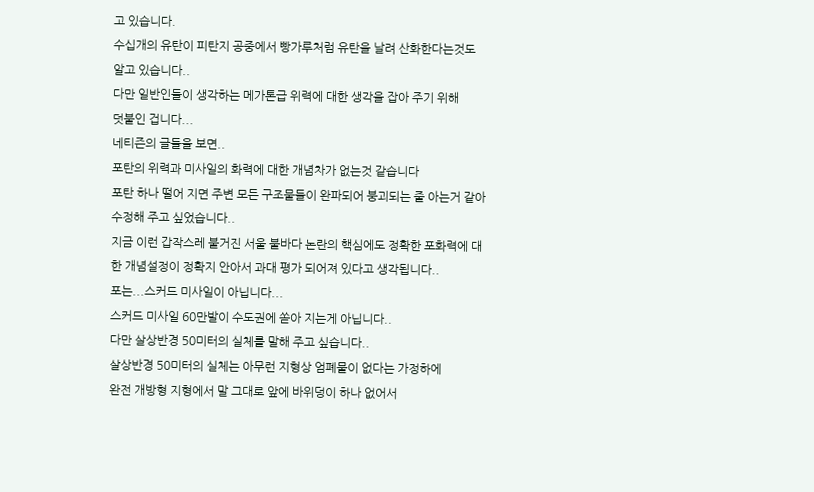고 있습니다.
수십개의 유탄이 피탄지 공중에서 빵가루처럼 유탄을 날려 산화한다는것도
알고 있습니다..
다만 일반인들이 생각하는 메가톤급 위력에 대한 생각을 잡아 주기 위해
덧붙인 겁니다...
네티즌의 글들을 보면..
포탄의 위력과 미사일의 화력에 대한 개념차가 없는것 같습니다
포탄 하나 떨어 지면 주변 모든 구조물들이 완파되어 붕괴되는 줄 아는거 같아
수정해 주고 싶었습니다..
지금 이런 갑작스레 불거진 서울 불바다 논란의 핵심에도 정확한 포화력에 대
한 개념설정이 정확지 안아서 과대 평가 되어져 있다고 생각됩니다..
포는...스커드 미사일이 아닙니다...
스커드 미사일 60만발이 수도권에 쏟아 지는게 아닙니다..
다만 살상반경 50미터의 실체를 말해 주고 싶습니다..
살상반경 50미터의 실체는 아무런 지형상 엄폐물이 없다는 가정하에
완전 개방형 지형에서 말 그대로 앞에 바위덩이 하나 없어서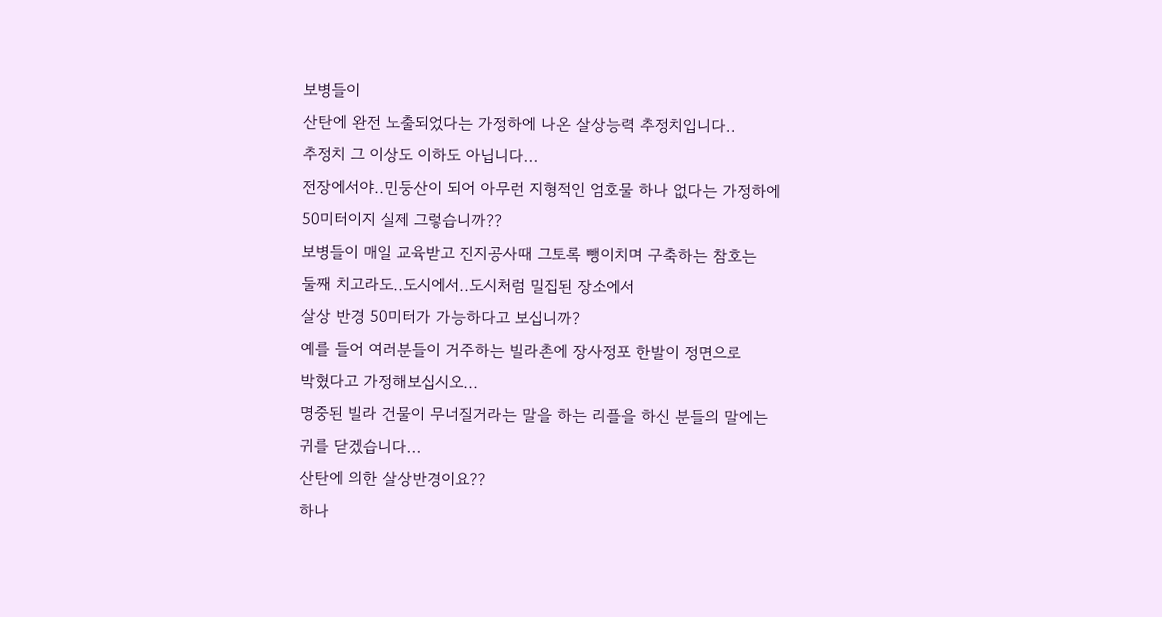보병들이
산탄에 완전 노출되었다는 가정하에 나온 살상능력 추정치입니다..
추정치 그 이상도 이하도 아닙니다...
전장에서야..민둥산이 되어 아무런 지형적인 엄호물 하나 없다는 가정하에
50미터이지 실제 그렇습니까??
보병들이 매일 교육받고 진지공사때 그토록 뺑이치며 구축하는 참호는
둘째 치고라도..도시에서..도시처럼 밀집된 장소에서
살상 반경 50미터가 가능하다고 보십니까?
예를 들어 여러분들이 거주하는 빌라촌에 장사정포 한발이 정면으로
박혔다고 가정해보십시오...
명중된 빌라 건물이 무너질거라는 말을 하는 리플을 하신 분들의 말에는
귀를 닫겠습니다...
산탄에 의한 살상반경이요??
하나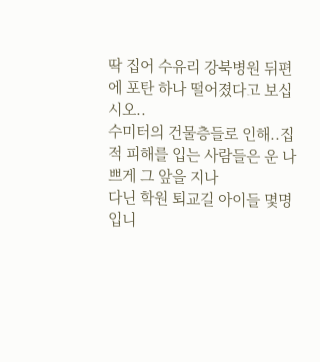딱 집어 수유리 강북병원 뒤편에 포탄 하나 떨어졌다고 보십시오..
수미터의 건물층들로 인해..집적 피해를 입는 사람들은 운 나쁘게 그 앞을 지나
다닌 학원 퇴교길 아이들 몇명 입니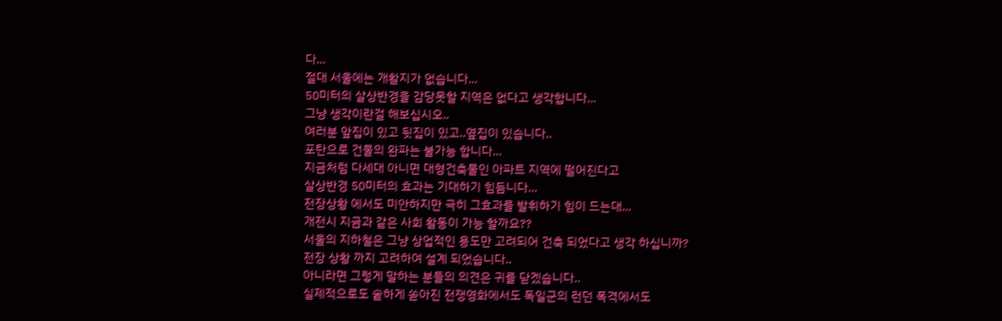다...
절대 서울에는 개활지가 없습니다...
50미터의 살상반경을 감당못할 지역은 없다고 생각합니다...
그냥 생각이란걸 해보십시오..
여러분 앞집이 있고 뒷집이 있고..옆집이 있습니다..
포탄으로 건물의 완파는 불가능 합니다...
지금처럼 다세대 아니면 대형건축물인 아파트 지역에 떨어진다고
살상반경 50미터의 효과는 기대하기 힘듬니다...
전장상황 에서도 미안하지만 극히 그효과를 발휘하기 힘이 드는대...
개전시 지금과 같은 사회 활동이 가능 할까요??
서울의 지하철은 그냥 상업적인 용도만 고려되어 건축 되었다고 생각 하십니까?
전장 상황 까지 고려하여 설계 되었습니다..
아니라면 그렇게 말하는 분들의 의견은 귀를 닫겠습니다..
실제적으로도 숱하게 쏟아진 전쟁영화에서도 독일군의 런던 폭격에서도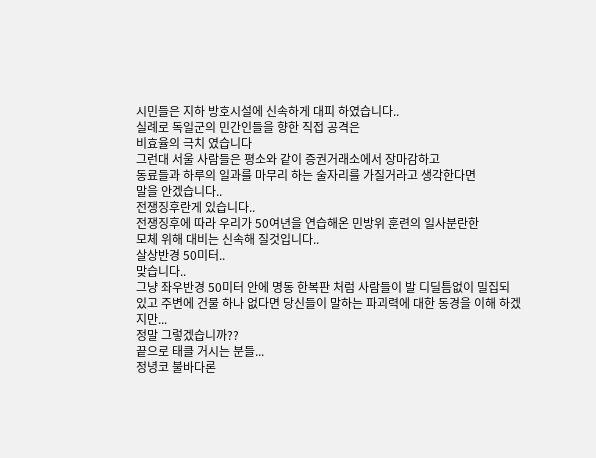시민들은 지하 방호시설에 신속하게 대피 하였습니다..
실례로 독일군의 민간인들을 향한 직접 공격은
비효율의 극치 였습니다
그런대 서울 사람들은 평소와 같이 증권거래소에서 장마감하고
동료들과 하루의 일과를 마무리 하는 술자리를 가질거라고 생각한다면
말을 안겠습니다..
전쟁징후란게 있습니다..
전쟁징후에 따라 우리가 50여년을 연습해온 민방위 훈련의 일사분란한
모체 위해 대비는 신속해 질것입니다..
살상반경 50미터..
맞습니다..
그냥 좌우반경 50미터 안에 명동 한복판 처럼 사람들이 발 디딜틈없이 밀집되
있고 주변에 건물 하나 없다면 당신들이 말하는 파괴력에 대한 동경을 이해 하겠
지만...
정말 그렇겠습니까??
끝으로 태클 거시는 분들...
정녕코 불바다론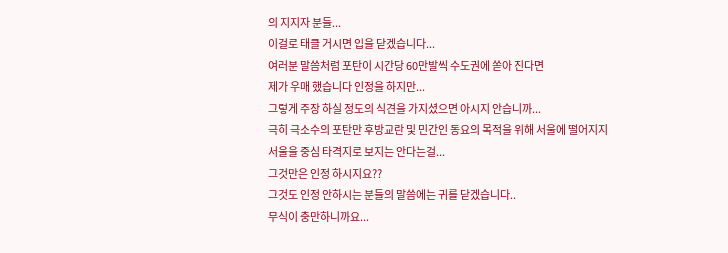의 지지자 분들...
이걸로 태클 거시면 입을 닫겠습니다...
여러분 말씀처럼 포탄이 시간당 60만발씩 수도권에 쏟아 진다면
제가 우매 했습니다 인정을 하지만...
그렇게 주장 하실 정도의 식견을 가지셨으면 아시지 안습니까...
극히 극소수의 포탄만 후방교란 및 민간인 동요의 목적을 위해 서울에 떨어지지
서울을 중심 타격지로 보지는 안다는걸...
그것만은 인정 하시지요??
그것도 인정 안하시는 분들의 말씀에는 귀를 닫겠습니다..
무식이 충만하니까요...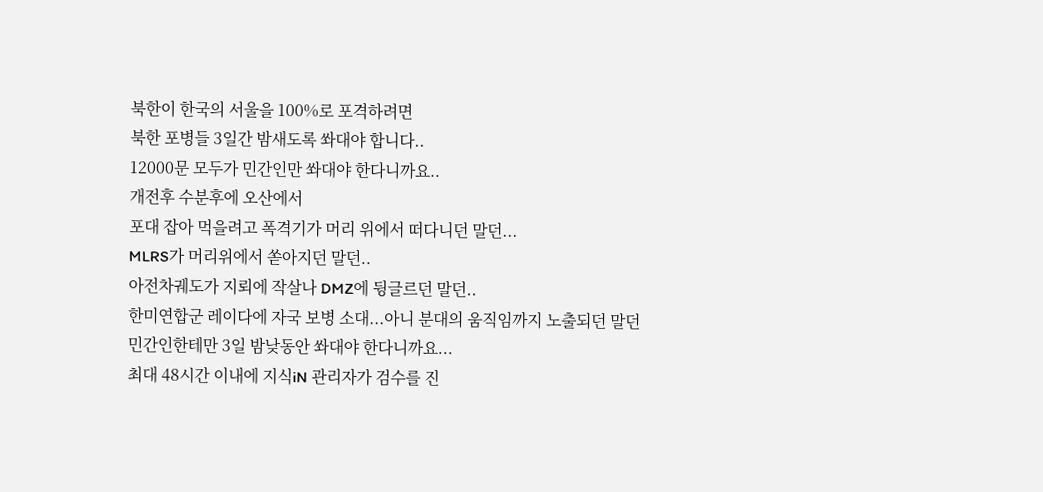북한이 한국의 서울을 100%로 포격하려면
북한 포병들 3일간 밤새도록 쏴대야 합니다..
12000문 모두가 민간인만 쏴대야 한다니까요..
개전후 수분후에 오산에서
포대 잡아 먹을려고 폭격기가 머리 위에서 떠다니던 말던...
MLRS가 머리위에서 쏟아지던 말던..
아전차궤도가 지뢰에 작살나 DMZ에 뒹글르던 말던..
한미연합군 레이다에 자국 보병 소대...아니 분대의 움직임까지 노출되던 말던
민간인한테만 3일 밤낮동안 쏴대야 한다니까요...
최대 48시간 이내에 지식iN 관리자가 검수를 진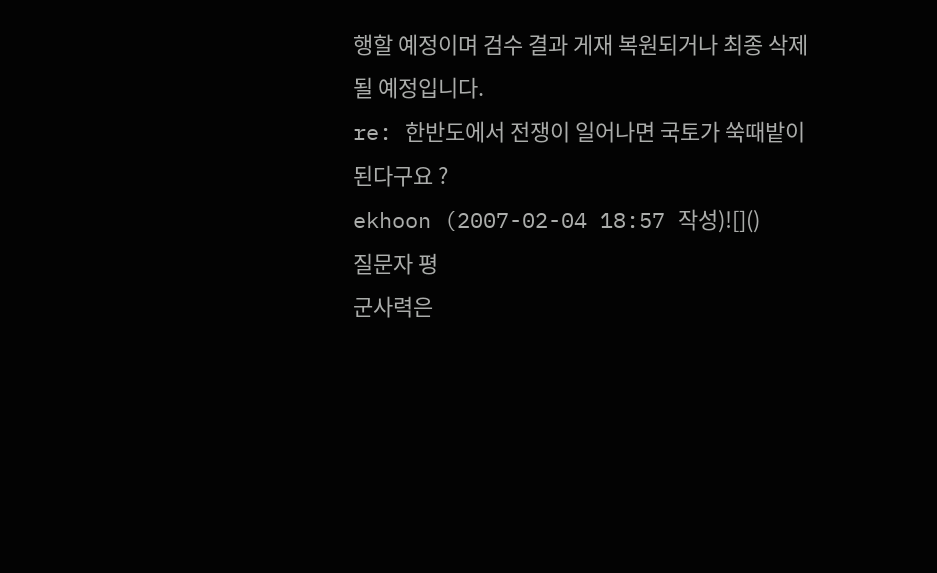행할 예정이며 검수 결과 게재 복원되거나 최종 삭제될 예정입니다.
re: 한반도에서 전쟁이 일어나면 국토가 쑥때밭이 된다구요 ?
ekhoon (2007-02-04 18:57 작성)![]()
질문자 평
군사력은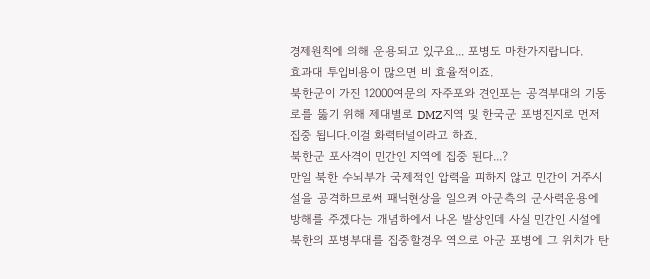경제원칙에 의해 운용되고 있구요... 포병도 마찬가지랍니다.
효과대 투입비용이 많으면 비 효율적이죠.
북한군이 가진 12000여문의 자주포와 견인포는 공격부대의 기동로를 뚫기 위해 제대별로 DMZ지역 및 한국군 포병진지로 먼저 집중 됩니다.이걸 화력터널이라고 하죠.
북한군 포사격이 민간인 지역에 집중 된다...?
만일 북한 수뇌부가 국제적인 압력을 피하지 않고 민간이 거주시설을 공격하므로써 패닉현상을 일으켜 아군측의 군사력운용에 방해를 주겠다는 개념하에서 나온 발상인데 사실 민간인 시설에 북한의 포병부대를 집중할경우 역으로 아군 포병에 그 위치가 탄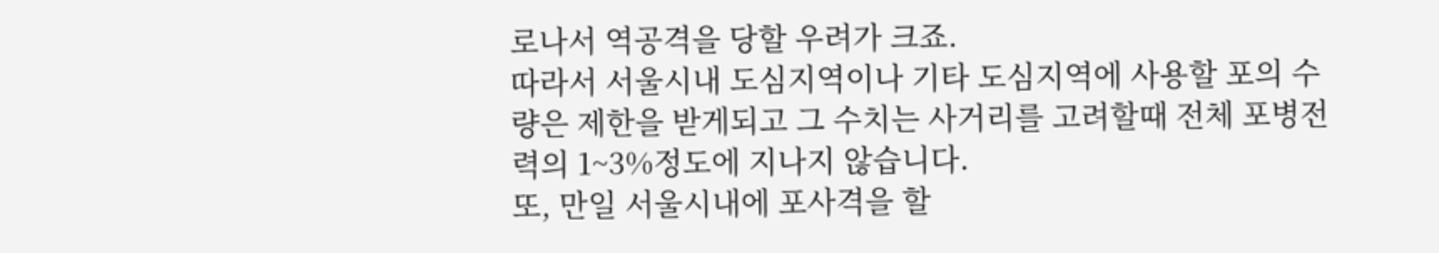로나서 역공격을 당할 우려가 크죠.
따라서 서울시내 도심지역이나 기타 도심지역에 사용할 포의 수량은 제한을 받게되고 그 수치는 사거리를 고려할때 전체 포병전력의 1~3%정도에 지나지 않습니다.
또, 만일 서울시내에 포사격을 할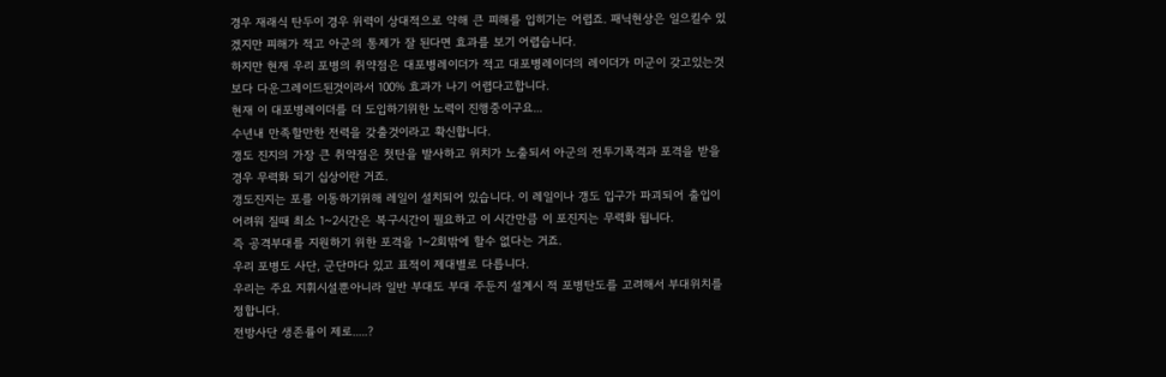경우 재래식 탄두이 경우 위력이 상대적으로 약해 큰 피해를 입히기는 어렵죠. 패닉현상은 일으킬수 있겠지만 피해가 적고 아군의 통제가 잘 된다면 효과를 보기 어렵습니다.
하지만 현재 우리 포병의 취약점은 대포병레이더가 적고 대포병레이더의 레이더가 미군이 갖고있는것보다 다운그레이드된것이라서 100% 효과가 나기 어렵다고합니다.
현재 이 대포병레이더를 더 도입하기위한 노력이 진행중이구요...
수년내 만족할만한 전력을 갖출것이라고 확신합니다.
갱도 진지의 가장 큰 취약점은 첫탄을 발사하고 위치가 노출되서 아군의 전투기폭격과 포격을 받을경우 무력화 되기 십상이란 거죠.
갱도진지는 포를 이동하기위해 레일이 설치되어 있습니다. 이 레일이나 갱도 입구가 파괴되어 출입이 어려워 질때 최소 1~2시간은 복구시간이 필요하고 이 시간만큼 이 포진지는 무력화 됩니다.
즉 공격부대를 지원하기 위한 포격을 1~2회밖에 할수 없다는 거죠.
우리 포병도 사단, 군단마다 있고 표적이 제대별로 다릅니다.
우리는 주요 지휘시설뿐아니라 일반 부대도 부대 주둔지 설계시 적 포병탄도를 고려해서 부대위치를 정합니다.
전방사단 생존률이 제로.....?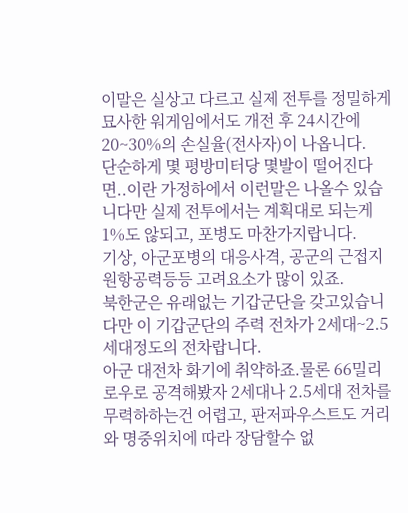이말은 실상고 다르고 실제 전투를 정밀하게 묘사한 워게임에서도 개전 후 24시간에 20~30%의 손실율(전사자)이 나옵니다.
단순하게 몇 평방미터당 몇발이 떨어진다면..이란 가정하에서 이런말은 나올수 있습니다만 실제 전투에서는 계획대로 되는게 1%도 않되고, 포병도 마찬가지랍니다.
기상, 아군포병의 대응사격, 공군의 근접지원항공력등등 고려요소가 많이 있죠.
북한군은 유래없는 기갑군단을 갖고있습니다만 이 기갑군단의 주력 전차가 2세대~2.5세대정도의 전차랍니다.
아군 대전차 화기에 취약하죠.물론 66밀리 로우로 공격해봤자 2세대나 2.5세대 전차를 무력하하는건 어렵고, 판저파우스트도 거리와 명중위치에 따라 장담할수 없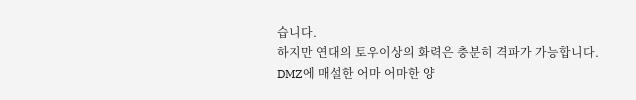습니다.
하지만 연대의 토우이상의 화력은 충분히 격파가 가능합니다.
DMZ에 매설한 어마 어마한 양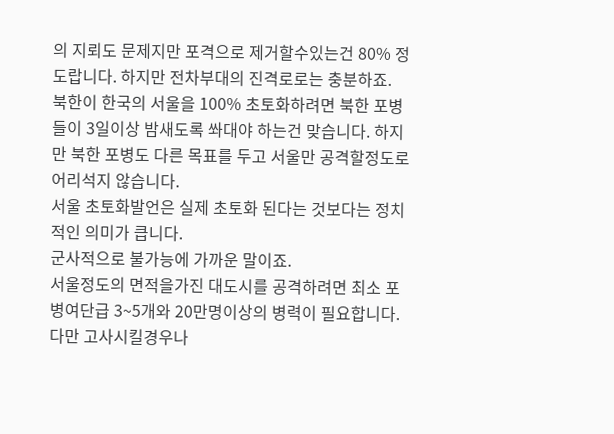의 지뢰도 문제지만 포격으로 제거할수있는건 80% 정도랍니다. 하지만 전차부대의 진격로로는 충분하죠.
북한이 한국의 서울을 100% 초토화하려면 북한 포병들이 3일이상 밤새도록 쏴대야 하는건 맞습니다. 하지만 북한 포병도 다른 목표를 두고 서울만 공격할정도로 어리석지 않습니다.
서울 초토화발언은 실제 초토화 된다는 것보다는 정치적인 의미가 큽니다.
군사적으로 불가능에 가까운 말이죠.
서울정도의 면적을가진 대도시를 공격하려면 최소 포병여단급 3~5개와 20만명이상의 병력이 필요합니다. 다만 고사시킬경우나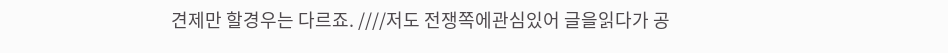견제만 할경우는 다르죠. ////저도 전쟁쪽에관심있어 글을읽다가 공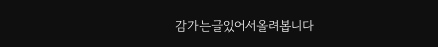감가는글있어서올려봅니다